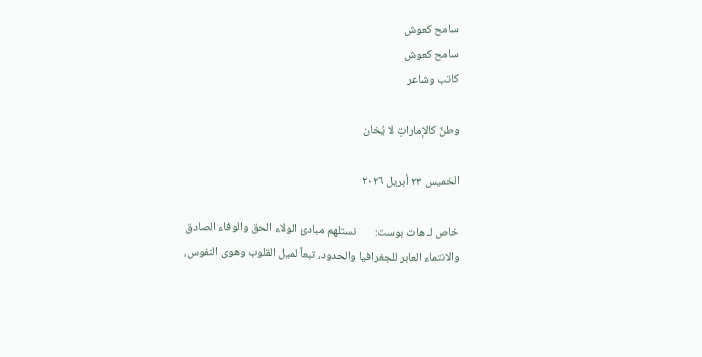سامح كعوش
سامح كعوش
كاتب وشاعر

وطنٌ كالإماراتِ لا يُخان

الخميس ٢٣ أبريل ٢٠٢٦

خاص لـ هات بوست:       نستلهم مبادئ الولاء الحق والوفاء الصادق والانتماء العابر للجغرافيا والحدود، تبعاً لميل القلوب وهوى النفوس،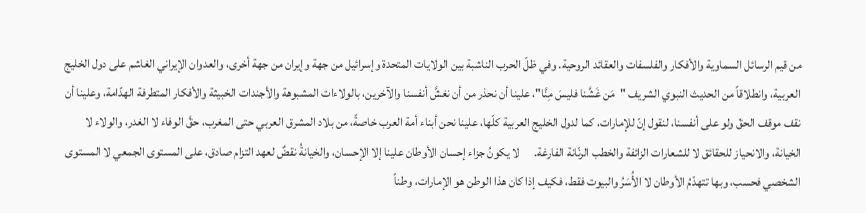من قيم الرسائل السماوية والأفكار والفلسفات والعقائد الروحية. وفي ظلّ الحرب الناشبة بين الولايات المتحدة وإسرائيل من جهة وإيران من جهة أخرى، والعدوان الإيراني الغاشم على دول الخليج العربية، وانطلاقاً من الحديث النبوي الشريف "مَن غَشَّنا فليسَ مِنَّا"، علينا أن نحذر من أن نغشَّ أنفسنا والآخرين، بالولاءات المشبوهة والأجندات الخبيثة والأفكار المتطرفة الهدّامة، وعلينا أن نقف موقف الحقّ ولو على أنفسنا، لنقول إنّ للإمارات، كما لدول الخليج العربية كلّها، علينا نحن أبناء أمة العرب خاصةً، من بلاد المشرق العربي حتى المغرب، حقَّ الوفاء لا الغدر، والولاء لا الخيانة، والانحياز للحقائق لا للشعارات الزائفة والخطب الرنّانة الفارغة.      لا يكونُ جزاء إحسان الأوطان علينا إلا الإحسان، والخيانةُ نقضٌ لعهد التزام صادق، على المستوى الجمعي لا المستوى الشخصي فحسب، وبها تتهدّمُ الأوطان لا الأُسَرُ والبيوت فقط، فكيف إذا كان هذا الوطن هو الإمارات، وطناً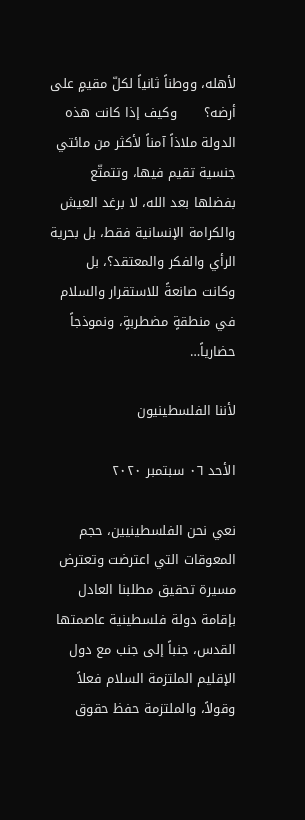لأهله، ووطناً ثانياً لكلّ مقيمٍ على أرضه؟      وكيف إذا كانت هذه الدولة ملاذاً آمناً لأكثر من مائتي جنسية تقيم فيها، وتتمتّع بفضلها بعد الله، لا برغد العيش والكرامة الإنسانية فقط، بل بحرية الرأي والفكر والمعتقد؟، بل وكانت صانعةً للاستقرار والسلام في منطقةٍ مضطربةٍ، ونموذجاً حضارياً…

لأننا الفلسطينيون

الأحد ٠٦ سبتمبر ٢٠٢٠

نعي نحن الفلسطينيين، حجم المعوقات التي اعترضت وتعترض مسيرة تحقيق مطلبنا العادل بإقامة دولة فلسطينية عاصمتها القدس، جنباً إلى جنب مع دول الإقليم الملتزمة السلام فعلاً وقولاً، والملتزمة حفظ حقوق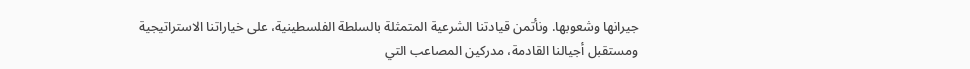جيرانها وشعوبها. ونأتمن قيادتنا الشرعية المتمثلة بالسلطة الفلسطينية، على خياراتنا الاستراتيجية ومستقبل أجيالنا القادمة، مدركين المصاعب التي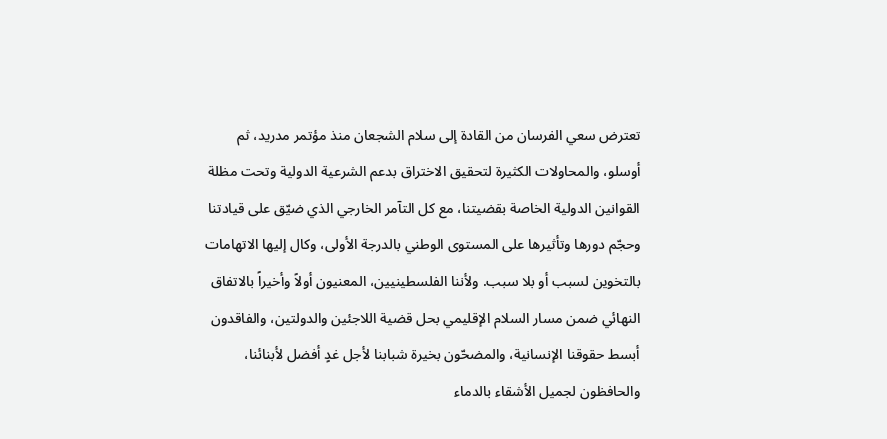تعترض سعي الفرسان من القادة إلى سلام الشجعان منذ مؤتمر مدريد، ثم أوسلو، والمحاولات الكثيرة لتحقيق الاختراق بدعم الشرعية الدولية وتحت مظلة القوانين الدولية الخاصة بقضيتنا، مع كل التآمر الخارجي الذي ضيّق على قيادتنا وحجّم دورها وتأثيرها على المستوى الوطني بالدرجة الأولى، وكال إليها الاتهامات بالتخوين لسبب أو بلا سبب. ولأننا الفلسطينيين، المعنيون أولاً وأخيراً بالاتفاق النهائي ضمن مسار السلام الإقليمي بحل قضية اللاجئين والدولتين، والفاقدون أبسط حقوقنا الإنسانية، والمضحّون بخيرة شبابنا لأجل غدٍ أفضل لأبنائنا، والحافظون لجميل الأشقاء بالدماء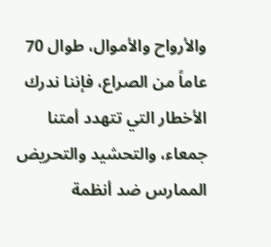والأرواح والأموال، طوال 70 عاماً من الصراع، فإننا ندرك الأخطار التي تتهدد أمتنا جمعاء، والتحشيد والتحريض الممارس ضد أنظمة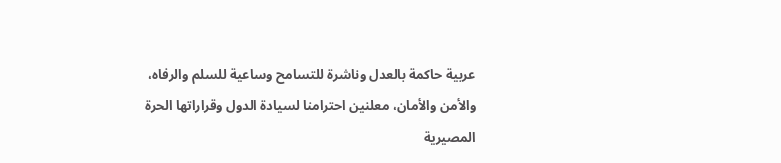عربية حاكمة بالعدل وناشرة للتسامح وساعية للسلم والرفاه، والأمن والأمان، معلنين احترامنا لسيادة الدول وقراراتها الحرة المصيرية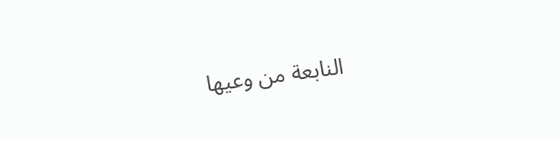النابعة من وعيها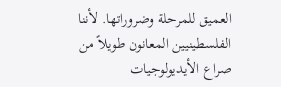العميق للمرحلة وضروراتها. لأننا الفلسطينيين المعانون طويلاً من صراع الأيديولوجيات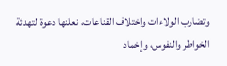وتضارب الولاءات واختلاف القناعات، نعلنها دعوة لتهدئة الخواطر والنفوس، وإخماد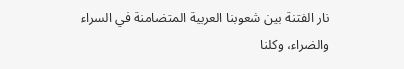نار الفتنة بين شعوبنا العربية المتضامنة في السراء والضراء، وكلنا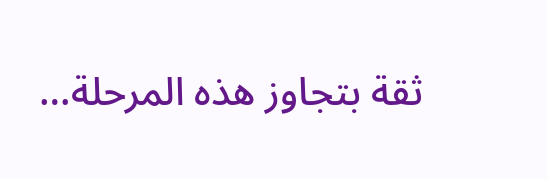ثقة بتجاوز هذه المرحلة…